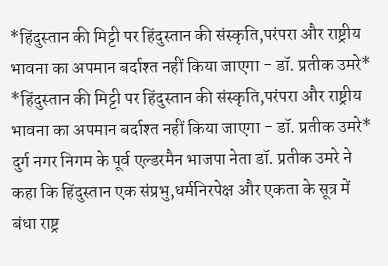*हिंदुस्तान की मिट्टी पर हिंदुस्तान की संस्कृति,परंपरा और राष्ट्रीय भावना का अपमान बर्दाश्त नहीं किया जाएगा - डॉ. प्रतीक उमरे*
*हिंदुस्तान की मिट्टी पर हिंदुस्तान की संस्कृति,परंपरा और राष्ट्रीय भावना का अपमान बर्दाश्त नहीं किया जाएगा - डॉ. प्रतीक उमरे*
दुर्ग नगर निगम के पूर्व एल्डरमैन भाजपा नेता डॉ. प्रतीक उमरे ने कहा कि हिंदुस्तान एक संप्रभु,धर्मनिरपेक्ष और एकता के सूत्र में बंधा राष्ट्र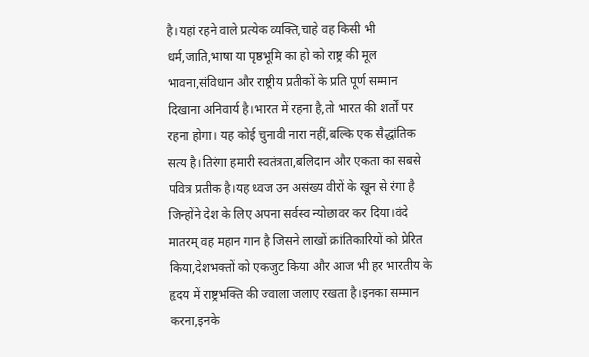है।यहां रहने वाले प्रत्येक व्यक्ति,चाहे वह किसी भी धर्म,जाति,भाषा या पृष्ठभूमि का हो को राष्ट्र की मूल भावना,संविधान और राष्ट्रीय प्रतीकों के प्रति पूर्ण सम्मान दिखाना अनिवार्य है।भारत में रहना है,तो भारत की शर्तों पर रहना होगा। यह कोई चुनावी नारा नहीं,बल्कि एक सैद्धांतिक सत्य है।तिरंगा हमारी स्वतंत्रता,बलिदान और एकता का सबसे पवित्र प्रतीक है।यह ध्वज उन असंख्य वीरों के खून से रंगा है जिन्होंने देश के लिए अपना सर्वस्व न्योछावर कर दिया।वंदे मातरम् वह महान गान है जिसने लाखों क्रांतिकारियों को प्रेरित किया,देशभक्तों को एकजुट किया और आज भी हर भारतीय के हृदय में राष्ट्रभक्ति की ज्वाला जलाए रखता है।इनका सम्मान करना,इनके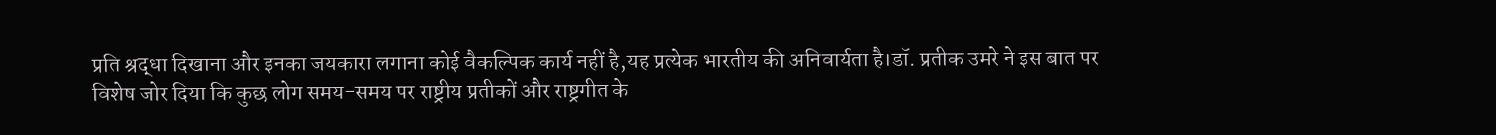प्रति श्रद्धा दिखाना और इनका जयकारा लगाना कोई वैकल्पिक कार्य नहीं है,यह प्रत्येक भारतीय की अनिवार्यता है।डॉ. प्रतीक उमरे ने इस बात पर विशेष जोर दिया कि कुछ लोग समय-समय पर राष्ट्रीय प्रतीकों और राष्ट्रगीत के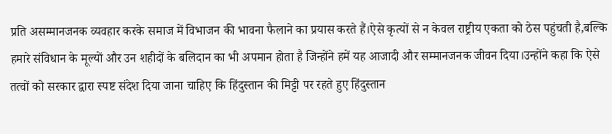प्रति असम्मानजनक व्यवहार करके समाज में विभाजन की भावना फैलाने का प्रयास करते हैं।ऐसे कृत्यों से न केवल राष्ट्रीय एकता को ठेस पहुंचती है,बल्कि हमारे संविधान के मूल्यों और उन शहीदों के बलिदान का भी अपमान होता है जिन्होंने हमें यह आजादी और सम्मानजनक जीवन दिया।उन्होंने कहा कि ऐसे तत्वों को सरकार द्वारा स्पष्ट संदेश दिया जाना चाहिए कि हिंदुस्तान की मिट्टी पर रहते हुए हिंदुस्तान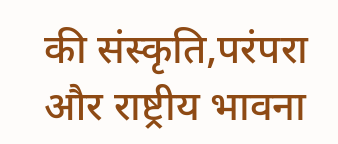की संस्कृति,परंपरा और राष्ट्रीय भावना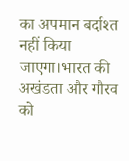का अपमान बर्दाश्त नहीं किया जाएगा।भारत की अखंडता और गौरव को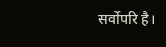सर्वोपरि है।